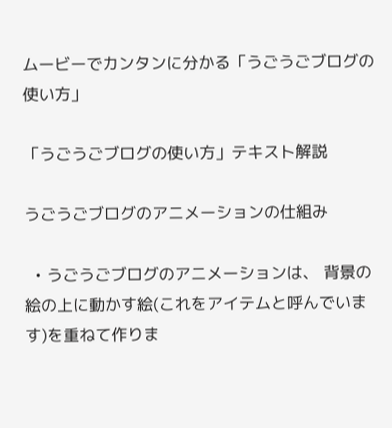ムービーでカンタンに分かる「うごうごブログの使い方」

「うごうごブログの使い方」テキスト解説

うごうごブログのアニメーションの仕組み

  • うごうごブログのアニメーションは、 背景の絵の上に動かす絵(これをアイテムと呼んでいます)を重ねて作りま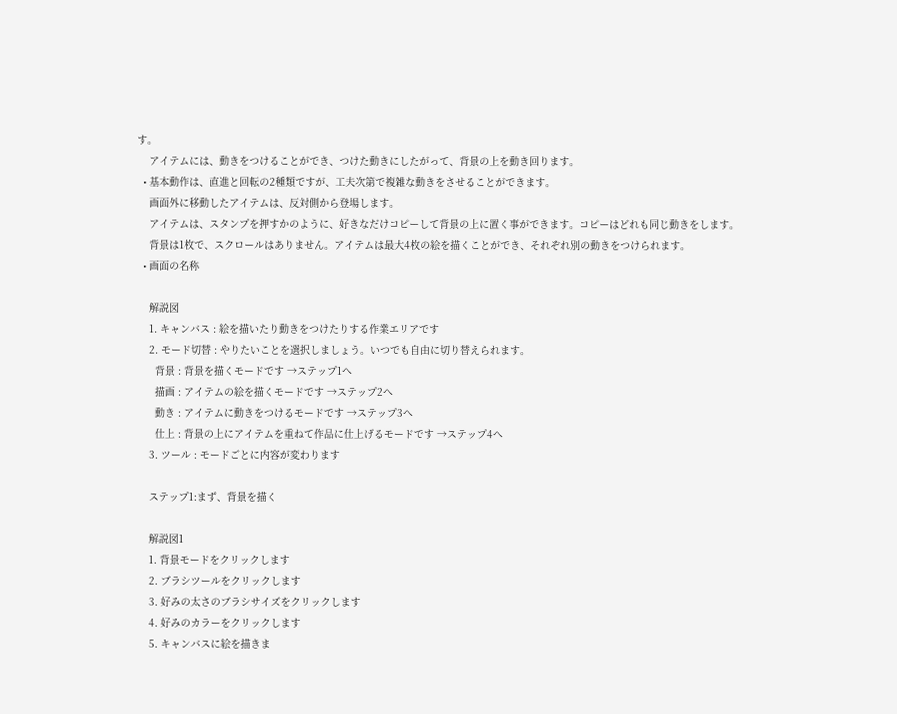す。
    アイテムには、動きをつけることができ、つけた動きにしたがって、背景の上を動き回ります。
  • 基本動作は、直進と回転の2種類ですが、工夫次第で複雑な動きをさせることができます。
    画面外に移動したアイテムは、反対側から登場します。
    アイテムは、スタンプを押すかのように、好きなだけコピーして背景の上に置く事ができます。コピーはどれも同じ動きをします。
    背景は1枚で、スクロールはありません。アイテムは最大4枚の絵を描くことができ、それぞれ別の動きをつけられます。
  • 画面の名称

    解説図
    1. キャンバス : 絵を描いたり動きをつけたりする作業エリアです
    2. モード切替 : やりたいことを選択しましょう。いつでも自由に切り替えられます。
      背景 : 背景を描くモードです →ステップ1へ
      描画 : アイテムの絵を描くモードです →ステップ2へ
      動き : アイテムに動きをつけるモードです →ステップ3へ
      仕上 : 背景の上にアイテムを重ねて作品に仕上げるモードです →ステップ4へ
    3. ツール : モードごとに内容が変わります

    ステップ1:まず、背景を描く

    解説図1
    1. 背景モードをクリックします
    2. ブラシツールをクリックします
    3. 好みの太さのブラシサイズをクリックします
    4. 好みのカラーをクリックします
    5. キャンバスに絵を描きま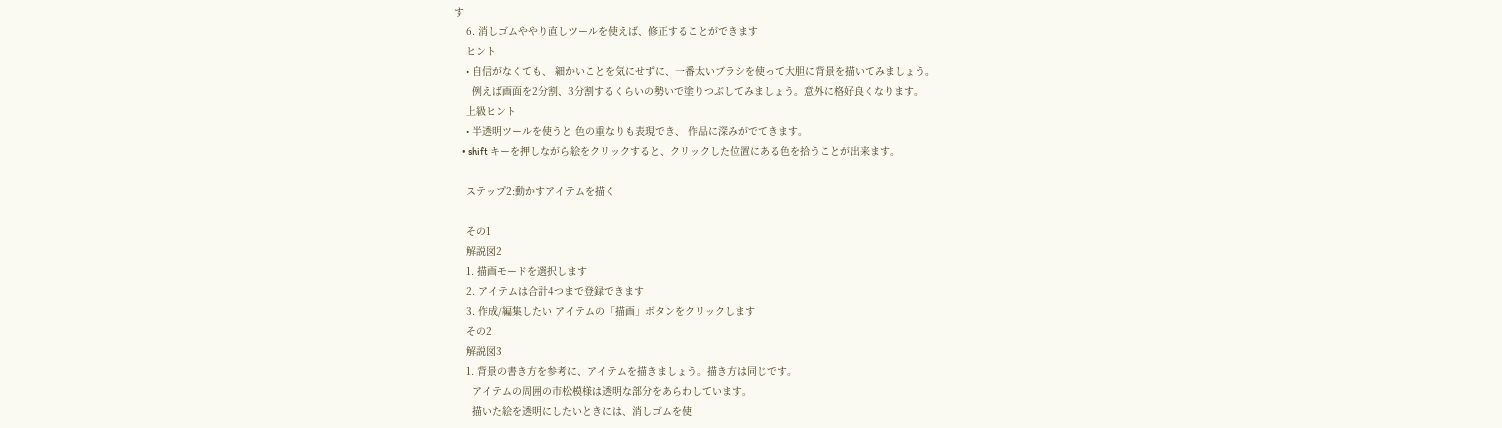す
    6. 消しゴムややり直しツールを使えば、修正することができます
    ヒント
    • 自信がなくても、 細かいことを気にせずに、一番太いブラシを使って大胆に背景を描いてみましょう。
      例えば画面を2分割、3分割するくらいの勢いで塗りつぶしてみましょう。意外に格好良くなります。
    上級ヒント
    • 半透明ツールを使うと 色の重なりも表現でき、 作品に深みがでてきます。
    • shift キーを押しながら絵をクリックすると、クリックした位置にある色を拾うことが出来ます。

    ステップ2:動かすアイテムを描く

    その1
    解説図2
    1. 描画モードを選択します
    2. アイテムは合計4つまで登録できます
    3. 作成/編集したい アイテムの「描画」ボタンをクリックします
    その2
    解説図3
    1. 背景の書き方を参考に、アイテムを描きましょう。描き方は同じです。
      アイテムの周囲の市松模様は透明な部分をあらわしています。
      描いた絵を透明にしたいときには、消しゴムを使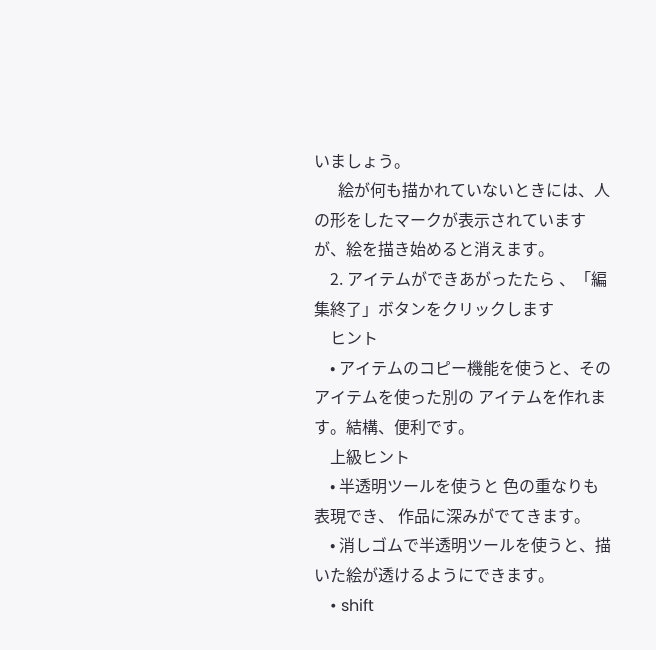いましょう。
      絵が何も描かれていないときには、人の形をしたマークが表示されていますが、絵を描き始めると消えます。
    2. アイテムができあがったたら 、「編集終了」ボタンをクリックします
    ヒント
    • アイテムのコピー機能を使うと、そのアイテムを使った別の アイテムを作れます。結構、便利です。
    上級ヒント
    • 半透明ツールを使うと 色の重なりも表現でき、 作品に深みがでてきます。
    • 消しゴムで半透明ツールを使うと、描いた絵が透けるようにできます。
    • shift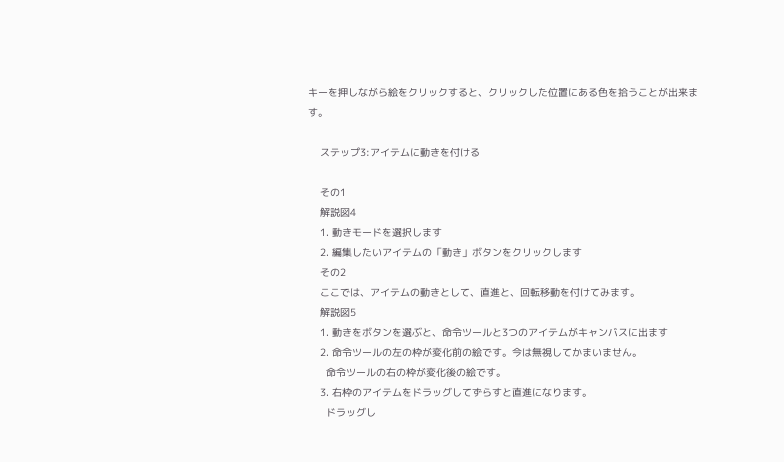キーを押しながら絵をクリックすると、クリックした位置にある色を拾うことが出来ます。

    ステップ3:アイテムに動きを付ける

    その1
    解説図4
    1. 動きモードを選択します
    2. 編集したいアイテムの「動き」ボタンをクリックします
    その2
    ここでは、アイテムの動きとして、直進と、回転移動を付けてみます。
    解説図5
    1. 動きをボタンを選ぶと、命令ツールと3つのアイテムがキャンバスに出ます
    2. 命令ツールの左の枠が変化前の絵です。今は無視してかまいません。
      命令ツールの右の枠が変化後の絵です。
    3. 右枠のアイテムをドラッグしてずらすと直進になります。
      ドラッグし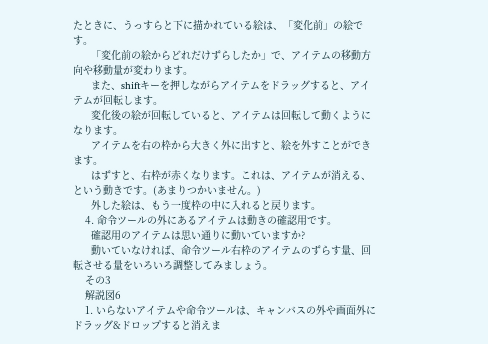たときに、うっすらと下に描かれている絵は、「変化前」の絵です。
      「変化前の絵からどれだけずらしたか」で、アイテムの移動方向や移動量が変わります。
      また、shiftキーを押しながらアイテムをドラッグすると、アイテムが回転します。
      変化後の絵が回転していると、アイテムは回転して動くようになります。
      アイテムを右の枠から大きく外に出すと、絵を外すことができます。
      はずすと、右枠が赤くなります。これは、アイテムが消える、という動きです。(あまりつかいません。)
      外した絵は、もう一度枠の中に入れると戻ります。
    4. 命令ツールの外にあるアイテムは動きの確認用です。
      確認用のアイテムは思い通りに動いていますか?
      動いていなければ、命令ツール右枠のアイテムのずらす量、回転させる量をいろいろ調整してみましょう。
    その3
    解説図6
    1. いらないアイテムや命令ツールは、キャンバスの外や画面外にドラッグ&ドロップすると消えま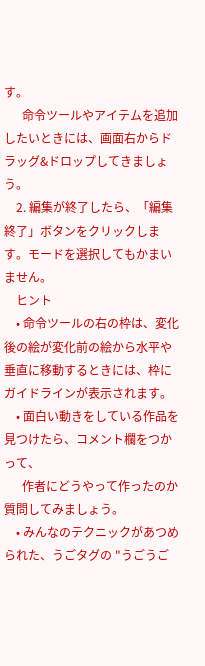す。
      命令ツールやアイテムを追加したいときには、画面右からドラッグ&ドロップしてきましょう。
    2. 編集が終了したら、「編集終了」ボタンをクリックします。モードを選択してもかまいません。
    ヒント
    • 命令ツールの右の枠は、変化後の絵が変化前の絵から水平や垂直に移動するときには、枠にガイドラインが表示されます。
    • 面白い動きをしている作品を見つけたら、コメント欄をつかって、
      作者にどうやって作ったのか質問してみましょう。
    • みんなのテクニックがあつめられた、うごタグの "うごうご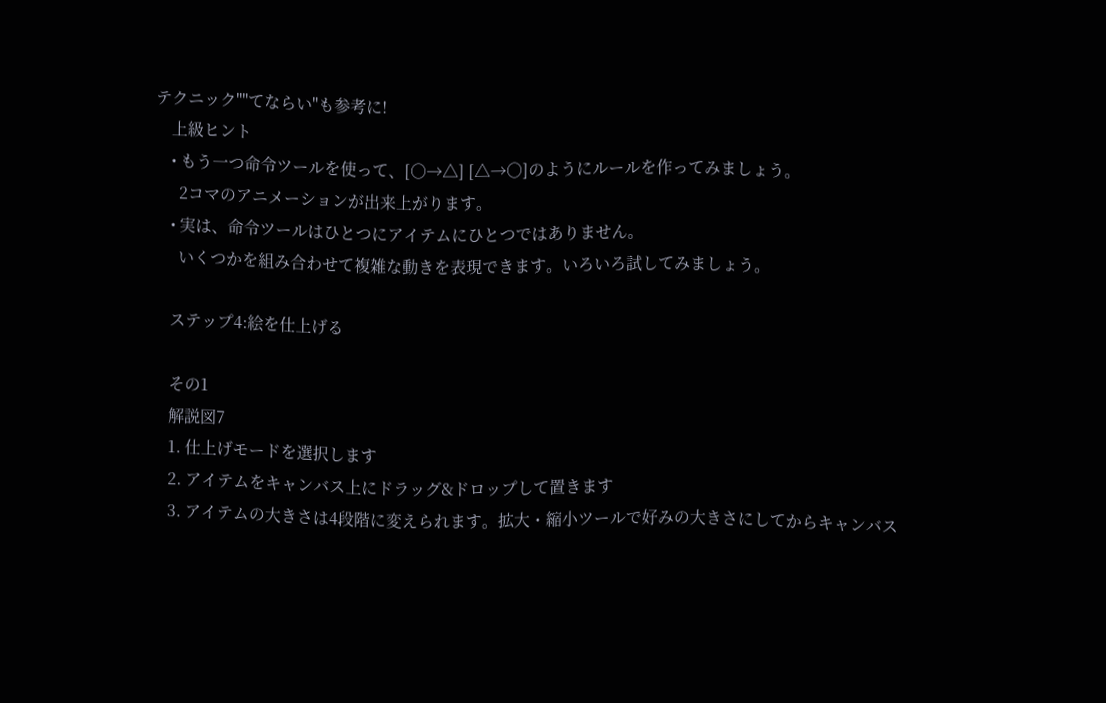テクニック""てならい"も参考に!
    上級ヒント
    • もう一つ命令ツールを使って、[○→△] [△→○]のようにルールを作ってみましょう。
      2コマのアニメーションが出来上がります。
    • 実は、命令ツールはひとつにアイテムにひとつではありません。
      いくつかを組み合わせて複雑な動きを表現できます。いろいろ試してみましょう。

    ステップ4:絵を仕上げる

    その1
    解説図7
    1. 仕上げモードを選択します
    2. アイテムをキャンバス上にドラッグ&ドロップして置きます
    3. アイテムの大きさは4段階に変えられます。拡大・縮小ツールで好みの大きさにしてからキャンバス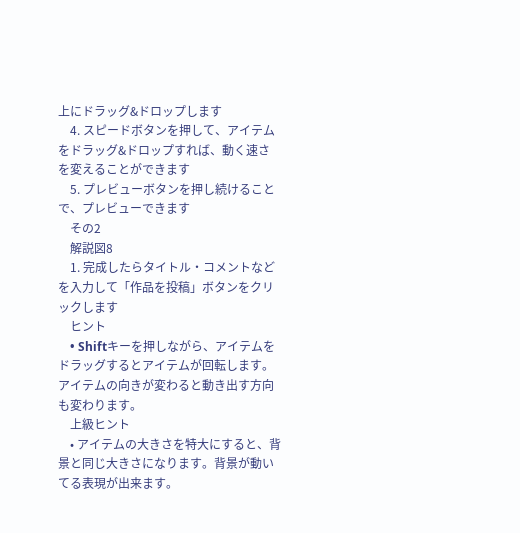上にドラッグ&ドロップします
    4. スピードボタンを押して、アイテムをドラッグ&ドロップすれば、動く速さを変えることができます
    5. プレビューボタンを押し続けることで、プレビューできます
    その2
    解説図8
    1. 完成したらタイトル・コメントなどを入力して「作品を投稿」ボタンをクリックします
    ヒント
    • Shiftキーを押しながら、アイテムをドラッグするとアイテムが回転します。アイテムの向きが変わると動き出す方向も変わります。
    上級ヒント
    • アイテムの大きさを特大にすると、背景と同じ大きさになります。背景が動いてる表現が出来ます。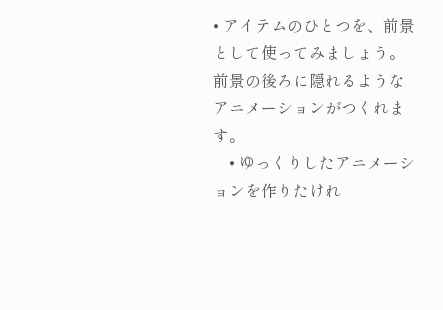• アイテムのひとつを、前景として使ってみましょう。前景の後ろに隠れるようなアニメーションがつくれます。
    • ゆっくりしたアニメーションを作りたけれ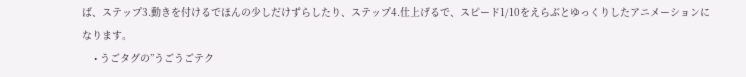ば、ステップ3.動きを付けるでほんの少しだけずらしたり、ステップ4.仕上げるで、スピード1/10をえらぶとゆっくりしたアニメーションになります。
    • うごタグの”うごうごテク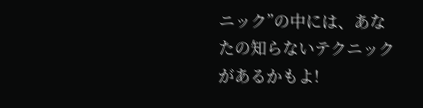ニック”の中には、あなたの知らないテクニックがあるかもよ!